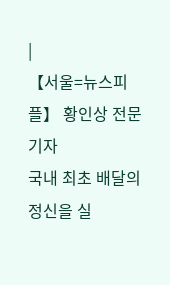|
【서울=뉴스피플】 황인상 전문기자
국내 최초 배달의 정신을 실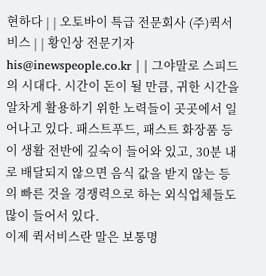현하다 | | 오토바이 특급 전문회사 (주)퀵서비스 | | 황인상 전문기자 his@inewspeople.co.kr | | 그야말로 스피드의 시대다. 시간이 돈이 될 만큼, 귀한 시간을 알차게 활용하기 위한 노력들이 곳곳에서 일어나고 있다. 패스트푸드, 패스트 화장품 등이 생활 전반에 깊숙이 들어와 있고, 30분 내로 배달되지 않으면 음식 값을 받지 않는 등의 빠른 것을 경쟁력으로 하는 외식업체들도 많이 들어서 있다.
이제 퀵서비스란 말은 보통명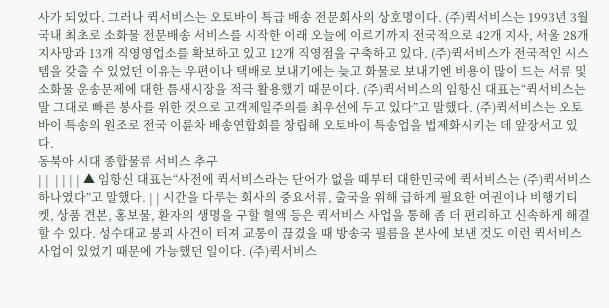사가 되었다. 그러나 퀵서비스는 오토바이 특급 배송 전문회사의 상호명이다. (주)퀵서비스는 1993년 3월 국내 최초로 소화물 전문배송 서비스를 시작한 이래 오늘에 이르기까지 전국적으로 42개 지사, 서울 28개 지사망과 13개 직영영업소를 확보하고 있고 12개 직영점을 구축하고 있다. (주)퀵서비스가 전국적인 시스템을 갖출 수 있었던 이유는 우편이나 택배로 보내기에는 늦고 화물로 보내기엔 비용이 많이 드는 서류 및 소화물 운송문제에 대한 틈새시장을 적극 활용했기 때문이다. (주)퀵서비스의 임항신 대표는“퀵서비스는 말 그대로 빠른 봉사를 위한 것으로 고객제일주의를 최우선에 두고 있다”고 말했다. (주)퀵서비스는 오토바이 특송의 원조로 전국 이륜차 배송연합회를 창립해 오토바이 특송업을 법제화시키는 데 앞장서고 있다.
동북아 시대 종합물류 서비스 추구
| |  | | | | ▲ 임항신 대표는“사전에 퀵서비스라는 단어가 없을 때부터 대한민국에 퀵서비스는 (주)퀵서비스 하나였다”고 말했다. | | 시간을 다루는 회사의 중요서류, 출국을 위해 급하게 필요한 여권이나 비행기티켓, 상품 견본, 홍보물, 환자의 생명을 구할 혈액 등은 퀵서비스 사업을 통해 좀 더 편리하고 신속하게 해결할 수 있다. 성수대교 붕괴 사건이 터져 교통이 끊겼을 때 방송국 필름을 본사에 보낸 것도 이런 퀵서비스 사업이 있었기 때문에 가능했던 일이다. (주)퀵서비스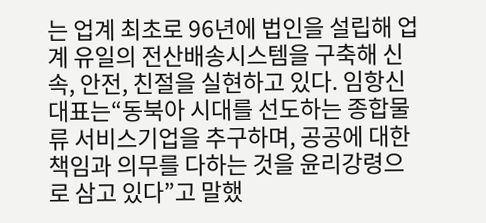는 업계 최초로 96년에 법인을 설립해 업계 유일의 전산배송시스템을 구축해 신속, 안전, 친절을 실현하고 있다. 임항신 대표는“동북아 시대를 선도하는 종합물류 서비스기업을 추구하며, 공공에 대한 책임과 의무를 다하는 것을 윤리강령으로 삼고 있다”고 말했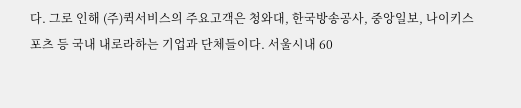다. 그로 인해 (주)퀵서비스의 주요고객은 청와대, 한국방송공사, 중앙일보, 나이키스포츠 등 국내 내로라하는 기업과 단체들이다. 서울시내 60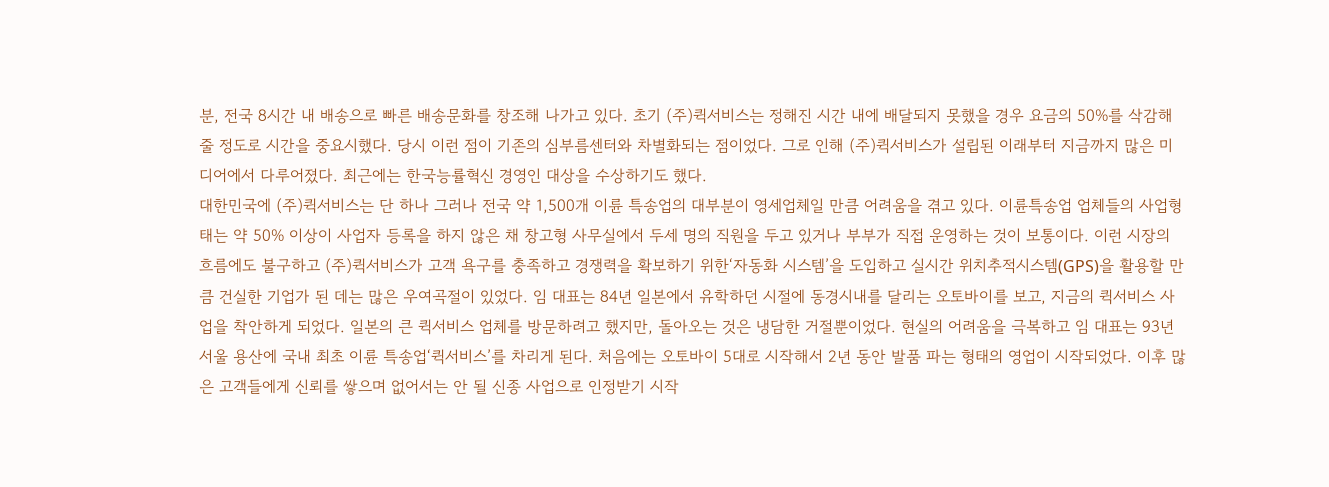분, 전국 8시간 내 배송으로 빠른 배송문화를 창조해 나가고 있다. 초기 (주)퀵서비스는 정해진 시간 내에 배달되지 못했을 경우 요금의 50%를 삭감해 줄 정도로 시간을 중요시했다. 당시 이런 점이 기존의 심부름센터와 차별화되는 점이었다. 그로 인해 (주)퀵서비스가 설립된 이래부터 지금까지 많은 미디어에서 다루어졌다. 최근에는 한국능률혁신 경영인 대상을 수상하기도 했다.
대한민국에 (주)퀵서비스는 단 하나 그러나 전국 약 1,500개 이륜 특송업의 대부분이 영세업체일 만큼 어려움을 겪고 있다. 이륜특송업 업체들의 사업형태는 약 50% 이상이 사업자 등록을 하지 않은 채 창고형 사무실에서 두세 명의 직원을 두고 있거나 부부가 직접 운영하는 것이 보통이다. 이런 시장의 흐름에도 불구하고 (주)퀵서비스가 고객 욕구를 충족하고 경쟁력을 확보하기 위한‘자동화 시스템’을 도입하고 실시간 위치추적시스템(GPS)을 활용할 만큼 건실한 기업가 된 데는 많은 우여곡절이 있었다. 임 대표는 84년 일본에서 유학하던 시절에 동경시내를 달리는 오토바이를 보고, 지금의 퀵서비스 사업을 착안하게 되었다. 일본의 큰 퀵서비스 업체를 방문하려고 했지만, 돌아오는 것은 냉담한 거절뿐이었다. 현실의 어려움을 극복하고 임 대표는 93년 서울 용산에 국내 최초 이륜 특송업‘퀵서비스’를 차리게 된다. 처음에는 오토바이 5대로 시작해서 2년 동안 발품 파는 형태의 영업이 시작되었다. 이후 많은 고객들에게 신뢰를 쌓으며 없어서는 안 될 신종 사업으로 인정받기 시작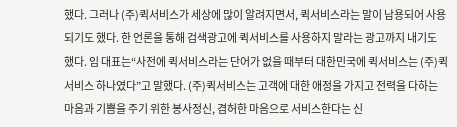했다. 그러나 (주)퀵서비스가 세상에 많이 알려지면서, 퀵서비스라는 말이 남용되어 사용되기도 했다. 한 언론을 통해 검색광고에 퀵서비스를 사용하지 말라는 광고까지 내기도 했다. 임 대표는“사전에 퀵서비스라는 단어가 없을 때부터 대한민국에 퀵서비스는 (주)퀵서비스 하나였다”고 말했다. (주)퀵서비스는 고객에 대한 애정을 가지고 전력을 다하는 마음과 기쁨을 주기 위한 봉사정신, 겸허한 마음으로 서비스한다는 신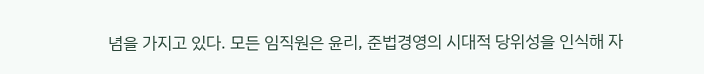념을 가지고 있다. 모든 임직원은 윤리, 준법경영의 시대적 당위성을 인식해 자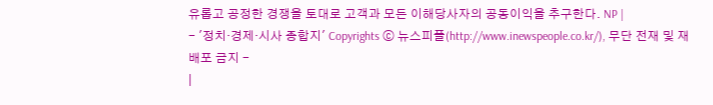유롭고 공정한 경쟁을 토대로 고객과 모든 이해당사자의 공동이익을 추구한다. NP |
- '정치·경제·시사 종합지' Copyrights ⓒ 뉴스피플(http://www.inewspeople.co.kr/), 무단 전재 및 재배포 금지 -
|